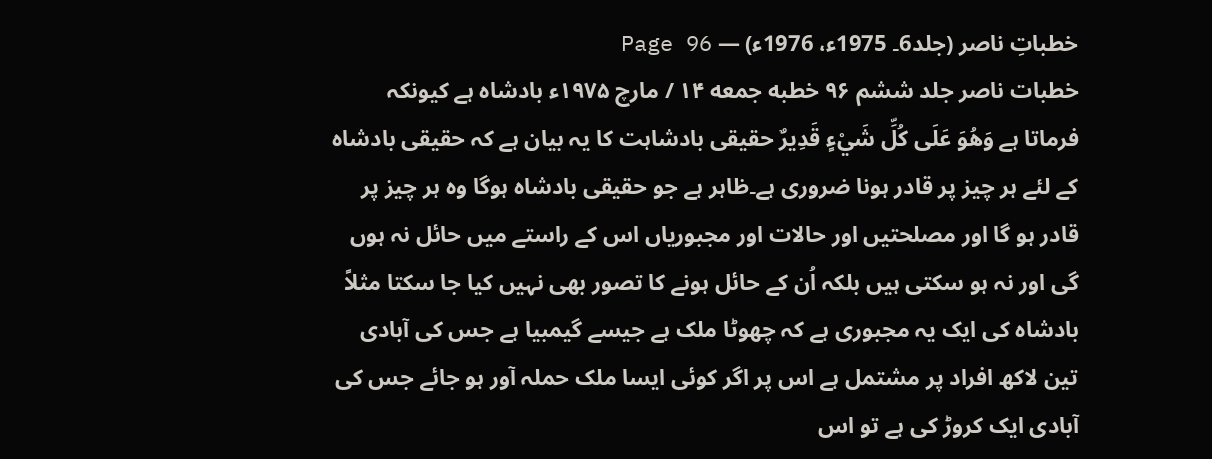خطباتِ ناصر (جلد6۔ 1975ء، 1976ء) — Page 96
خطبات ناصر جلد ششم ۹۶ خطبه جمعه ۱۴ / مارچ ۱۹۷۵ء بادشاہ ہے کیونکہ فرماتا ہے وَهُوَ عَلَى كُلِّ شَيْءٍ قَدِيرٌ حقیقی بادشاہت کا یہ بیان ہے کہ حقیقی بادشاہ کے لئے ہر چیز پر قادر ہونا ضروری ہے۔ظاہر ہے جو حقیقی بادشاہ ہوگا وہ ہر چیز پر قادر ہو گا اور مصلحتیں اور حالات اور مجبوریاں اس کے راستے میں حائل نہ ہوں گی اور نہ ہو سکتی ہیں بلکہ اُن کے حائل ہونے کا تصور بھی نہیں کیا جا سکتا مثلاً بادشاہ کی ایک یہ مجبوری ہے کہ چھوٹا ملک ہے جیسے گیمبیا ہے جس کی آبادی تین لاکھ افراد پر مشتمل ہے اس پر اگر کوئی ایسا ملک حملہ آور ہو جائے جس کی آبادی ایک کروڑ کی ہے تو اس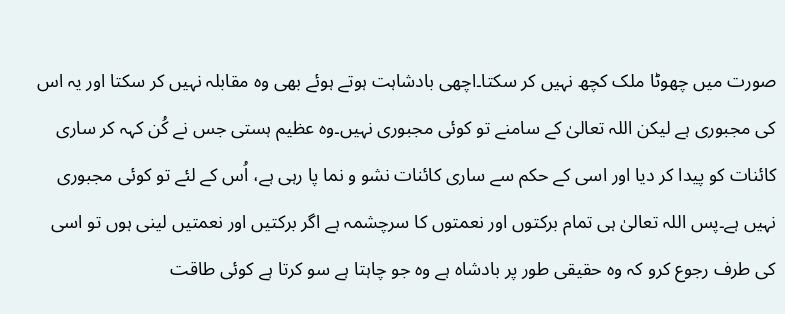صورت میں چھوٹا ملک کچھ نہیں کر سکتا۔اچھی بادشاہت ہوتے ہوئے بھی وہ مقابلہ نہیں کر سکتا اور یہ اس کی مجبوری ہے لیکن اللہ تعالیٰ کے سامنے تو کوئی مجبوری نہیں۔وہ عظیم ہستی جس نے کُن کہہ کر ساری کائنات کو پیدا کر دیا اور اسی کے حکم سے ساری کائنات نشو و نما پا رہی ہے، اُس کے لئے تو کوئی مجبوری نہیں ہے۔پس اللہ تعالیٰ ہی تمام برکتوں اور نعمتوں کا سرچشمہ ہے اگر برکتیں اور نعمتیں لینی ہوں تو اسی کی طرف رجوع کرو کہ وہ حقیقی طور پر بادشاہ ہے وہ جو چاہتا ہے سو کرتا ہے کوئی طاقت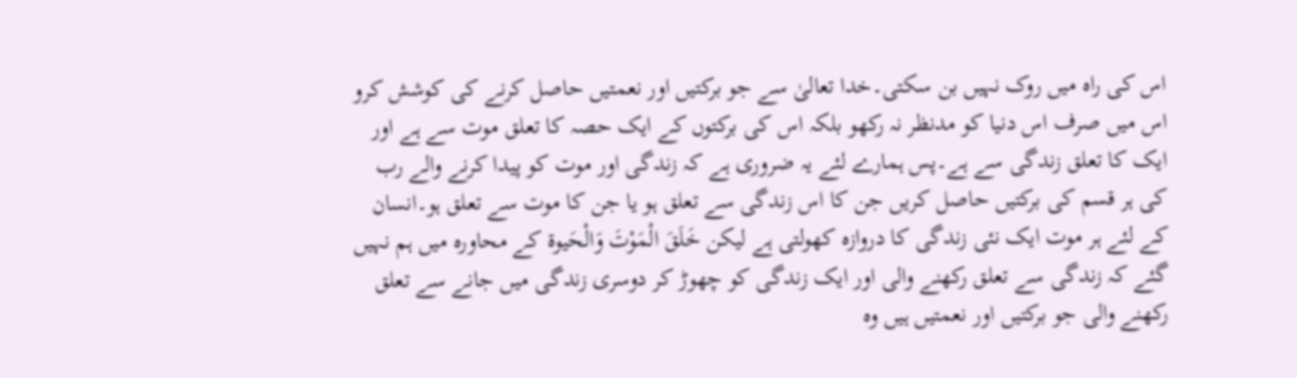اس کی راہ میں روک نہیں بن سکتی۔خدا تعالیٰ سے جو برکتیں اور نعمتیں حاصل کرنے کی کوشش کرو اس میں صرف اس دنیا کو مدنظر نہ رکھو بلکہ اس کی برکتوں کے ایک حصہ کا تعلق موت سے ہے اور ایک کا تعلق زندگی سے ہے۔پس ہمارے لئے یہ ضروری ہے کہ زندگی اور موت کو پیدا کرنے والے رب کی ہر قسم کی برکتیں حاصل کریں جن کا اس زندگی سے تعلق ہو یا جن کا موت سے تعلق ہو۔انسان کے لئے ہر موت ایک نئی زندگی کا دروازہ کھولتی ہے لیکن خَلَقَ الْمَوْتَ وَالْحَيوة کے محاورہ میں ہم نہیں گئے کہ زندگی سے تعلق رکھنے والی اور ایک زندگی کو چھوڑ کر دوسری زندگی میں جانے سے تعلق رکھنے والی جو برکتیں اور نعمتیں ہیں وہ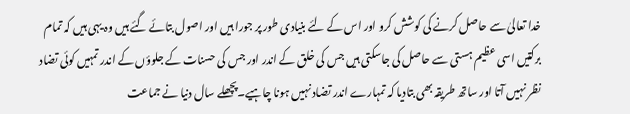خدا تعالیٰ سے حاصل کرنے کی کوشش کرو اور اس کے لئے بنیادی طور پر جورا ہیں اور اصول بتائے گئے ہیں وہ یہی ہیں کہ تمام برکتیں اسی عظیم ہستی سے حاصل کی جاسکتی ہیں جس کی خلق کے اندر اور جس کی حسنات کے جلوؤں کے اندر تمہیں کوئی تضاد نظر نہیں آتا اور ساتھ طریقہ بھی بتادیا کہ تمہارے اندر تضاد نہیں ہونا چاہیے۔پچھلے سال دنیا نے جماعت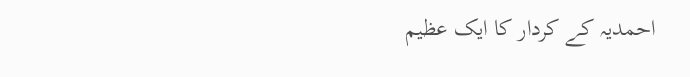احمدیہ کے کردار کا ایک عظیم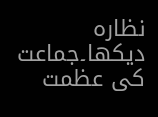نظارہ دیکھا۔جماعت کی عظمت